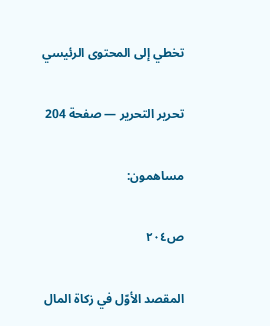تخطي إلى المحتوى الرئيسي

تحرير التحرير — صفحة 204

مساهمون:

ص٢٠٤

المقصد الأوّل في زكاة المال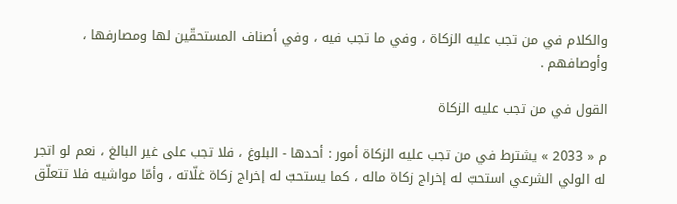والكلام في من تجب عليه الزكاة ، وفي ما تجب فيه ، وفي أصناف المستحقّين لها ومصارفها ، وأوصافهم .

القول في من تجب عليه الزكاة

م « 2033 » يشترط في من تجب عليه الزكاة أمور : أحدها - البلوغ ، فلا تجب على غير البالغ ، نعم لو اتجر له الولي الشرعي استحبّ له إخراج زكاة ماله ، كما يستحبّ له إخراج زكاة غلّاته ، وأمّا مواشيه فلا تتعلّق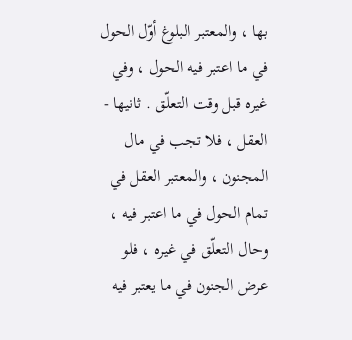بها ، والمعتبر البلوغ أوّل الحول في ما اعتبر فيه الحول ، وفي غيره قبل وقت التعلّق . ثانيها - العقل ، فلا تجب في مال المجنون ، والمعتبر العقل في تمام الحول في ما اعتبر فيه ، وحال التعلّق في غيره ، فلو عرض الجنون في ما يعتبر فيه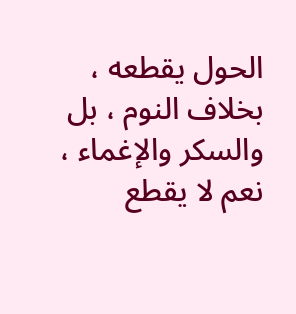الحول يقطعه ، بخلاف النوم ، بل والسكر والإغماء ، نعم لا يقطع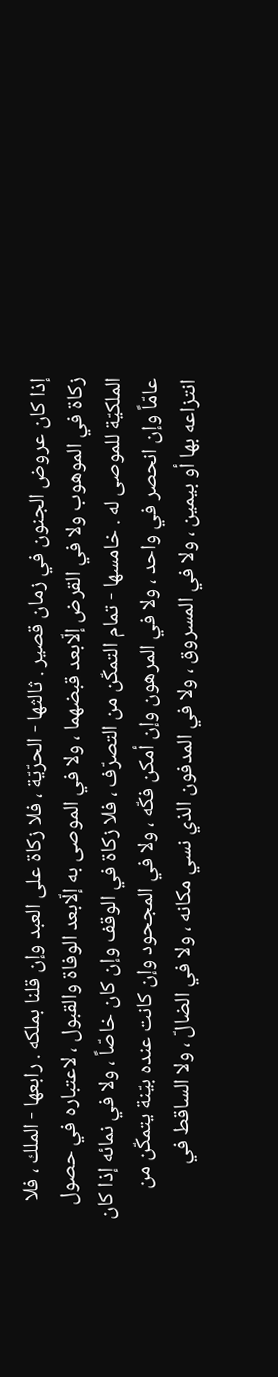إذا كان عروض الجنون في زمان قصير . ثالثها - الحرّيّة ، فلا زكاة على العبد وإن قلنا بملكه . رابعها - الملك ، فلا زكاة في الموهوب ولا في القرض إلّابعد قبضهما ، ولا في الموصى به إلّابعد الوفاة والقبول ، لاعتباره في حصول الملكيّة للموصى له . خامسها - تمام التمكّن من التصرّف ، فلا زكاة في الوقف وإن كان خاصّاً ، ولا في نمائه إذا كان عامّاً وإن انحصر في واحد ، ولا في المرهون وإن أمكن فكّه ، ولا في المجحود وإن كانت عنده بيّنة يتمكّن من انتزاعه بها أو بيمين ، ولا في المسروق ، ولا في المدفون الذي نسي مكانه ، ولا في الضالّ ، ولا الساقط في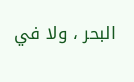البحر ، ولا في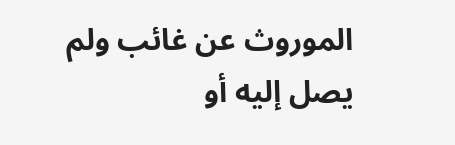الموروث عن غائب ولم يصل إليه أو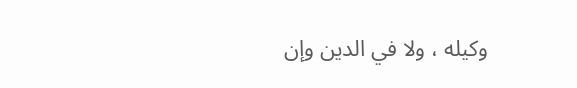وكيله ، ولا في الدين وإن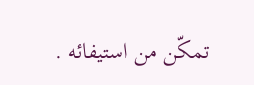تمكّن من استيفائه .